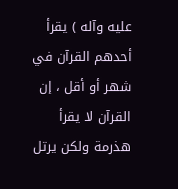عليه وآله ) يقرأ أحدهم القرآن في شهر أو أقل ، إن القرآن لا يقرأ هذرمة ولكن يرتل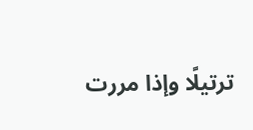ترتيلًا وإذا مررت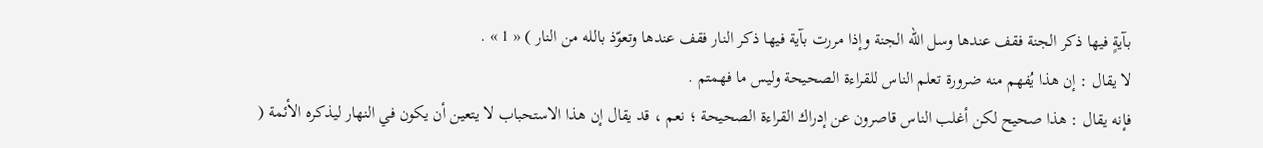بآيةٍ فيها ذكر الجنة فقف عندها وسل الله الجنة وإذا مررت بآية فيها ذكر النار فقف عندها وتعوّذ بالله من النار ) « 1 » .
لا يقال : إن هذا يُفهم منه ضرورة تعلم الناس للقراءة الصحيحة وليس ما فهمتم .
فإنه يقال : هذا صحيح لكن أغلب الناس قاصرون عن إدراك القراءة الصحيحة ؛ نعم ، قد يقال إن هذا الاستحباب لا يتعين أن يكون في النهار ليذكره الأئمة (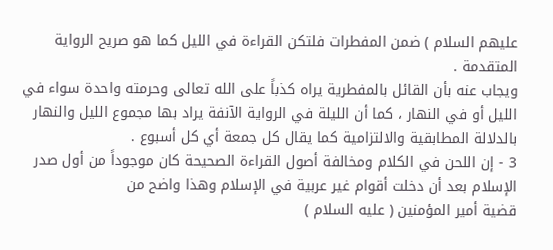عليهم السلام ) ضمن المفطرات فلتكن القراءة في الليل كما هو صريح الرواية المتقدمة .
ويجاب عنه بأن القائل بالمفطرية يراه كذباً على الله تعالى وحرمته واحدة سواء في الليل أو في النهار ، كما أن الليلة في الرواية الآنفة يراد بها مجموع الليل والنهار بالدلالة المطابقية والالتزامية كما يقال كل جمعة أي كل أسبوع .
3 - إن اللحن في الكلام ومخالفة أصول القراءة الصحيحة كان موجوداً من أول صدر الإسلام بعد أن دخلت أقوام غير عربية في الإسلام وهذا واضح من
قضية أمير المؤمنين ( عليه السلام )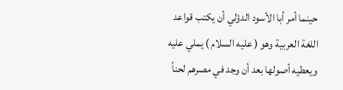حينما أمر أبا الأسود الدؤلي أن يكتب قواعد اللغة العربية وهو ( عليه السلام ) يملي عليه ويعطيه أصولها بعد أن وجد في مصرهم لحناً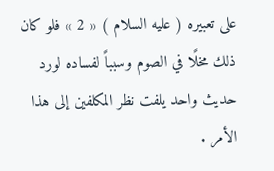على تعبيره ( عليه السلام ) « 2 » فلو كان ذلك مخلًا في الصوم وسبباً لفساده لورد حديث واحد يلفت نظر المكلفين إلى هذا الأمر .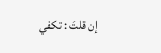إن قلتَ : تكفي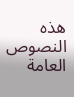هذه النصوص العامة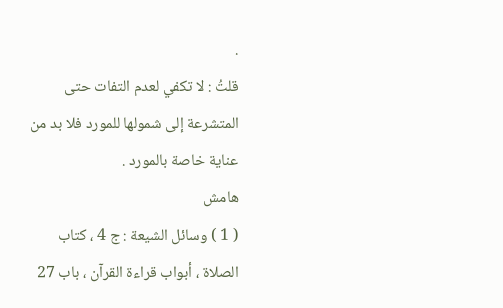.
قلتُ : لا تكفي لعدم التفات حتى المتشرعة إلى شمولها للمورد فلا بد من عناية خاصة بالمورد .
هامش
( 1 ) وسائل الشيعة : ج 4 ، كتاب الصلاة ، أبواب قراءة القرآن ، باب 27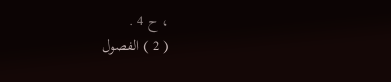، ح 4 .
( 2 ) الفصول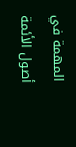المهمة في أصول الأئمة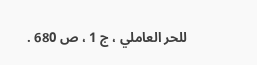للحر العاملي ، ج 1 ، ص 680 .